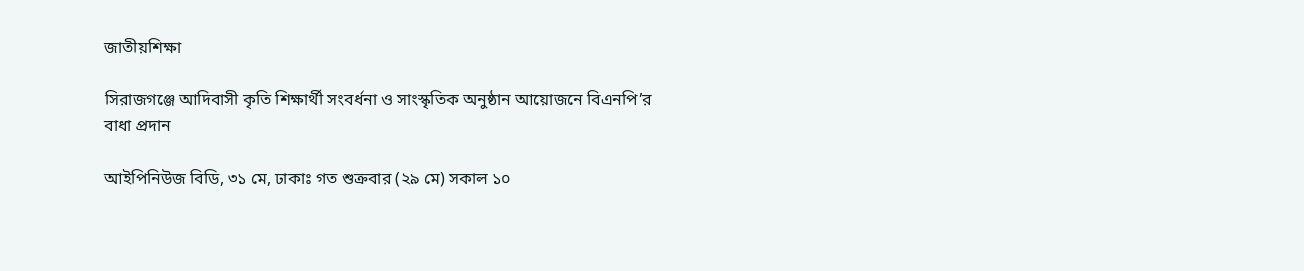জাতীয়শিক্ষা

সিরাজগঞ্জে আদিবাসী কৃতি শিক্ষার্থী সংবর্ধনা ও সাংস্কৃতিক অনুষ্ঠান আয়োজনে বিএনপি’র বাধা প্রদান

আইপিনিউজ বিডি, ৩১ মে, ঢাকাঃ গত শুক্রবার (২৯ মে) সকাল ১০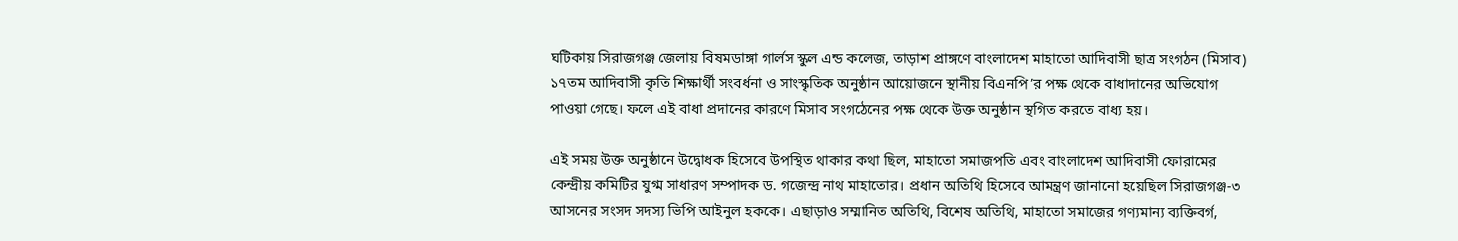ঘটিকায় সিরাজগঞ্জ জেলায় বিষমডাঙ্গা গার্লস স্কুল এন্ড কলেজ, তাড়াশ প্রাঙ্গণে বাংলাদেশ মাহাতো আদিবাসী ছাত্র সংগঠন (মিসাব) ১৭তম আদিবাসী কৃতি শিক্ষার্থী সংবর্ধনা ও সাংস্কৃতিক অনুষ্ঠান আয়োজনে স্থানীয় বিএনপি’র পক্ষ থেকে বাধাদানের অভিযোগ পাওয়া গেছে। ফলে এই বাধা প্রদানের কারণে মিসাব সংগঠেনের পক্ষ থেকে উক্ত অনুষ্ঠান স্থগিত করতে বাধ্য হয়।

এই সময় উক্ত অনুষ্ঠানে উদ্বোধক হিসেবে উপস্থিত থাকার কথা ছিল, মাহাতো সমাজপতি এবং বাংলাদেশ আদিবাসী ফোরামের কেন্দ্রীয় কমিটির যুগ্ম সাধারণ সম্পাদক ড. গজেন্দ্র নাথ মাহাতোর। প্রধান অতিথি হিসেবে আমন্ত্রণ জানানো হয়েছিল সিরাজগঞ্জ-৩ আসনের সংসদ সদস্য ভিপি আইনুল হককে। এছাড়াও সম্মানিত অতিথি, বিশেষ অতিথি, মাহাতো সমাজের গণ্যমান্য ব্যক্তিবর্গ,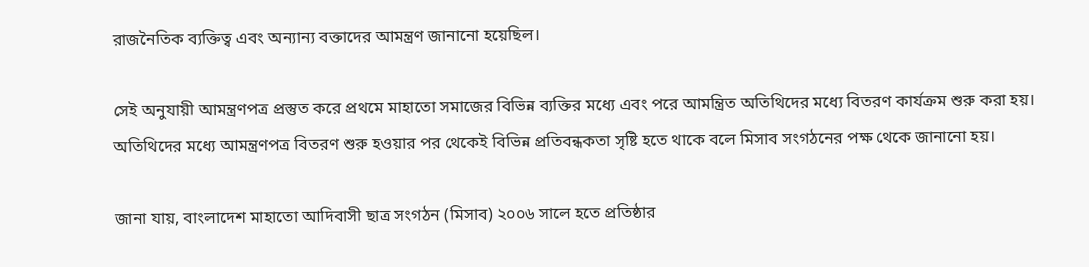রাজনৈতিক ব্যক্তিত্ব এবং অন্যান্য বক্তাদের আমন্ত্রণ জানানো হয়েছিল।

সেই অনুযায়ী আমন্ত্রণপত্র প্রস্তুত করে প্রথমে মাহাতো সমাজের বিভিন্ন ব্যক্তির মধ্যে এবং পরে আমন্ত্রিত অতিথিদের মধ্যে বিতরণ কার্যক্রম শুরু করা হয়। অতিথিদের মধ্যে আমন্ত্রণপত্র বিতরণ শুরু হওয়ার পর থেকেই বিভিন্ন প্রতিবন্ধকতা সৃষ্টি হতে থাকে বলে মিসাব সংগঠনের পক্ষ থেকে জানানো হয়।

জানা যায়, বাংলাদেশ মাহাতো আদিবাসী ছাত্র সংগঠন (মিসাব) ২০০৬ সালে হতে প্রতিষ্ঠার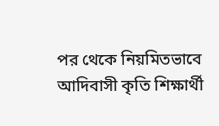পর থেকে নিয়মিতভাবে আদিবাসী কৃতি শিক্ষার্থী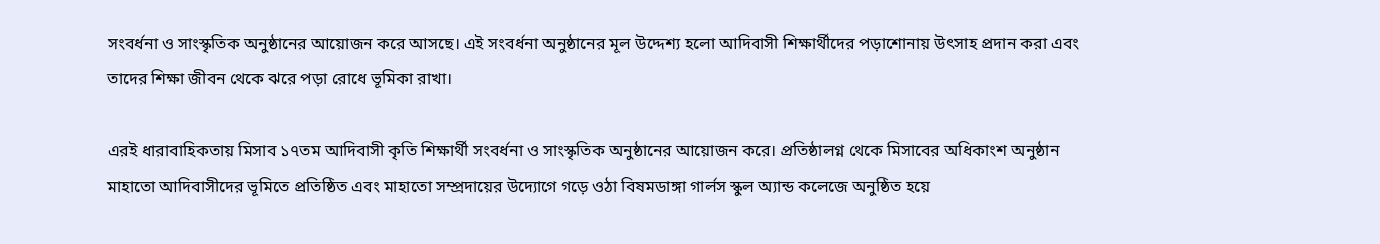সংবর্ধনা ও সাংস্কৃতিক অনুষ্ঠানের আয়োজন করে আসছে। এই সংবর্ধনা অনুষ্ঠানের মূল উদ্দেশ্য হলো আদিবাসী শিক্ষার্থীদের পড়াশোনায় উৎসাহ প্রদান করা এবং তাদের শিক্ষা জীবন থেকে ঝরে পড়া রোধে ভূমিকা রাখা।

এরই ধারাবাহিকতায় মিসাব ১৭তম আদিবাসী কৃতি শিক্ষার্থী সংবর্ধনা ও সাংস্কৃতিক অনুষ্ঠানের আয়োজন করে। প্রতিষ্ঠালগ্ন থেকে মিসাবের অধিকাংশ অনুষ্ঠান মাহাতো আদিবাসীদের ভূমিতে প্রতিষ্ঠিত এবং মাহাতো সম্প্রদায়ের উদ্যোগে গড়ে ওঠা বিষমডাঙ্গা গার্লস স্কুল অ্যান্ড কলেজে অনুষ্ঠিত হয়ে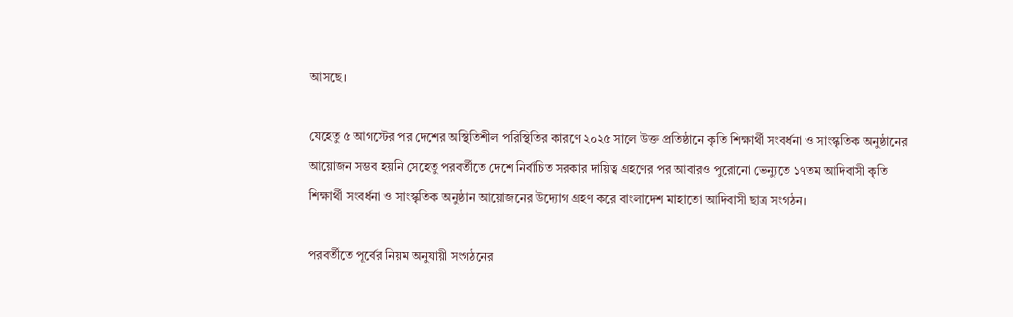আসছে।

যেহেতু ৫ আগস্টের পর দেশের অস্থিতিশীল পরিস্থিতির কারণে ২০২৫ সালে উক্ত প্রতিষ্ঠানে কৃতি শিক্ষার্থী সংবর্ধনা ও সাংস্কৃতিক অনুষ্ঠানের আয়োজন সম্ভব হয়নি সেহেতু পরবর্তীতে দেশে নির্বাচিত সরকার দায়িত্ব গ্রহণের পর আবারও পুরোনো ভেন্যুতে ১৭তম আদিবাসী কৃতি শিক্ষার্থী সংবর্ধনা ও সাংস্কৃতিক অনুষ্ঠান আয়োজনের উদ্যোগ গ্রহণ করে বাংলাদেশ মাহাতো আদিবাসী ছাত্র সংগঠন।

পরবর্তীতে পূর্বের নিয়ম অনুযায়ী সংগঠনের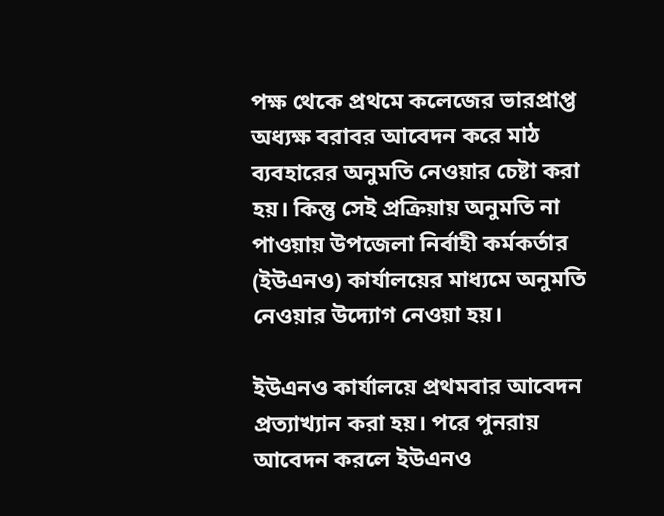পক্ষ থেকে প্রথমে কলেজের ভারপ্রাপ্ত অধ্যক্ষ বরাবর আবেদন করে মাঠ ব্যবহারের অনুমতি নেওয়ার চেষ্টা করা হয়। কিন্তু সেই প্রক্রিয়ায় অনুমতি না পাওয়ায় উপজেলা নির্বাহী কর্মকর্তার (ইউএনও) কার্যালয়ের মাধ্যমে অনুমতি নেওয়ার উদ্যোগ নেওয়া হয়।

ইউএনও কার্যালয়ে প্রথমবার আবেদন প্রত্যাখ্যান করা হয়। পরে পুনরায় আবেদন করলে ইউএনও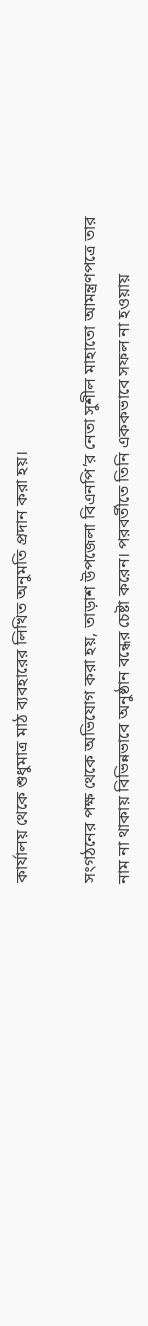কার্যালয় থেকে শুধুমাত্র মাঠ ব্যবহারের লিখিত অনুমতি প্রদান করা হয়।

সংগঠনের পক্ষ থেকে অভিযোগ করা হয়, তাড়াশ উপজেলা বিএনপি’র নেতা সুশীল মাহাতো আমন্ত্রণপত্রে তার নাম না থাকায় বিভিন্নভাবে অনুষ্ঠান বন্ধের চেষ্টা করেন। পরবর্তীতে তিনি এককভাবে সফল না হওয়ায়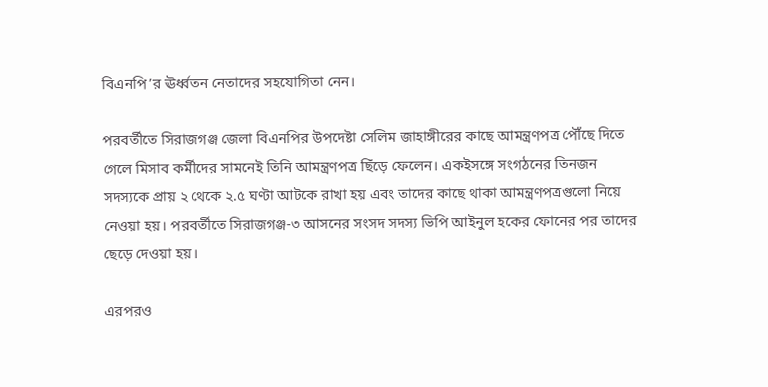বিএনপি’র ঊর্ধ্বতন নেতাদের সহযোগিতা নেন।

পরবর্তীতে সিরাজগঞ্জ জেলা বিএনপির উপদেষ্টা সেলিম জাহাঙ্গীরের কাছে আমন্ত্রণপত্র পৌঁছে দিতে গেলে মিসাব কর্মীদের সামনেই তিনি আমন্ত্রণপত্র ছিঁড়ে ফেলেন। একইসঙ্গে সংগঠনের তিনজন সদস্যকে প্রায় ২ থেকে ২.৫ ঘণ্টা আটকে রাখা হয় এবং তাদের কাছে থাকা আমন্ত্রণপত্রগুলো নিয়ে নেওয়া হয়। পরবর্তীতে সিরাজগঞ্জ-৩ আসনের সংসদ সদস্য ভিপি আইনুল হকের ফোনের পর তাদের ছেড়ে দেওয়া হয়।

এরপরও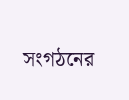সংগঠনের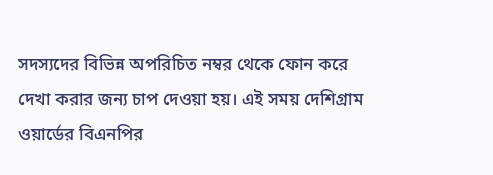সদস্যদের বিভিন্ন অপরিচিত নম্বর থেকে ফোন করে দেখা করার জন্য চাপ দেওয়া হয়। এই সময় দেশিগ্রাম ওয়ার্ডের বিএনপির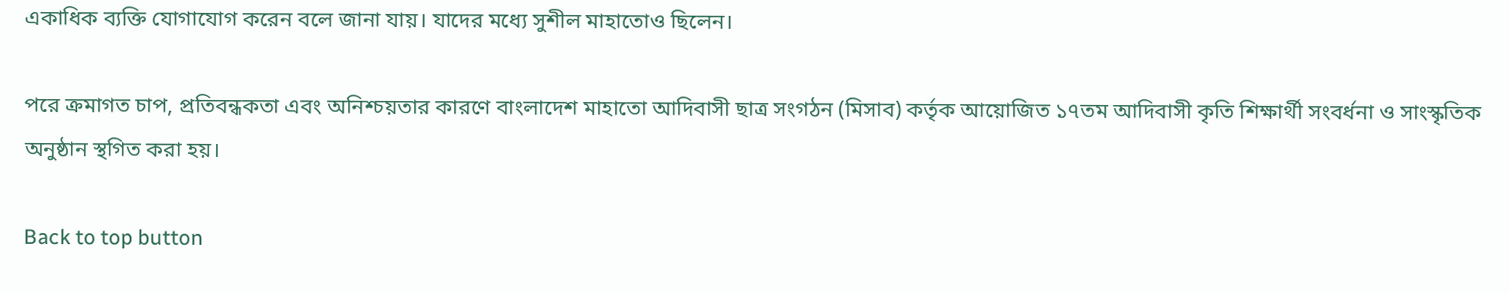একাধিক ব্যক্তি যোগাযোগ করেন বলে জানা যায়। যাদের মধ্যে সুশীল মাহাতোও ছিলেন।

পরে ক্রমাগত চাপ, প্রতিবন্ধকতা এবং অনিশ্চয়তার কারণে বাংলাদেশ মাহাতো আদিবাসী ছাত্র সংগঠন (মিসাব) কর্তৃক আয়োজিত ১৭তম আদিবাসী কৃতি শিক্ষার্থী সংবর্ধনা ও সাংস্কৃতিক অনুষ্ঠান স্থগিত করা হয়।

Back to top button